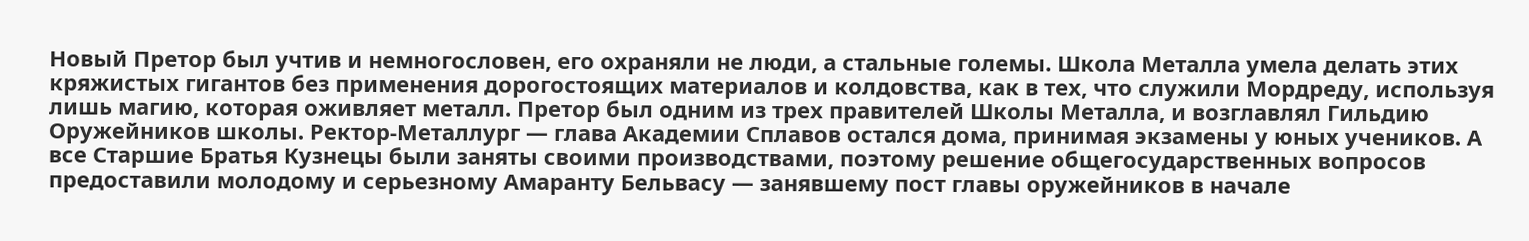Новый Претор был учтив и немногословен, его охраняли не люди, а стальные големы. Школа Металла умела делать этих кряжистых гигантов без применения дорогостоящих материалов и колдовства, как в тех, что служили Мордреду, используя лишь магию, которая оживляет металл. Претор был одним из трех правителей Школы Металла, и возглавлял Гильдию Оружейников школы. Ректор-Металлург — глава Академии Сплавов остался дома, принимая экзамены у юных учеников. А все Старшие Братья Кузнецы были заняты своими производствами, поэтому решение общегосударственных вопросов предоставили молодому и серьезному Амаранту Бельвасу — занявшему пост главы оружейников в начале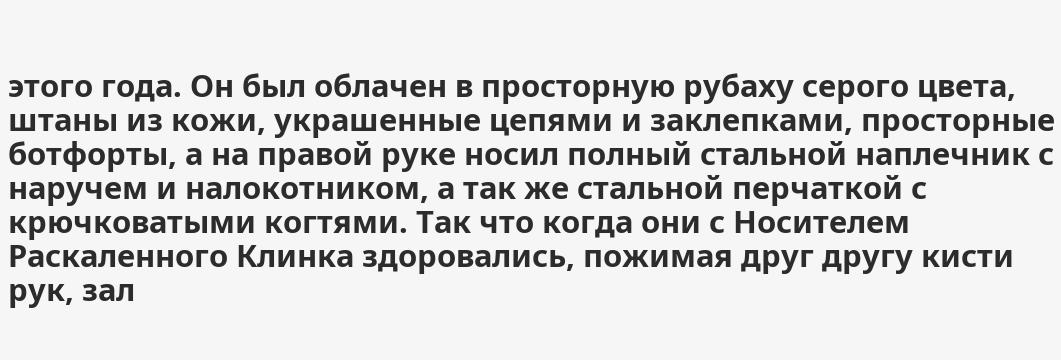этого года. Он был облачен в просторную рубаху серого цвета, штаны из кожи, украшенные цепями и заклепками, просторные ботфорты, а на правой руке носил полный стальной наплечник с наручем и налокотником, а так же стальной перчаткой с крючковатыми когтями. Так что когда они с Носителем Раскаленного Клинка здоровались, пожимая друг другу кисти рук, зал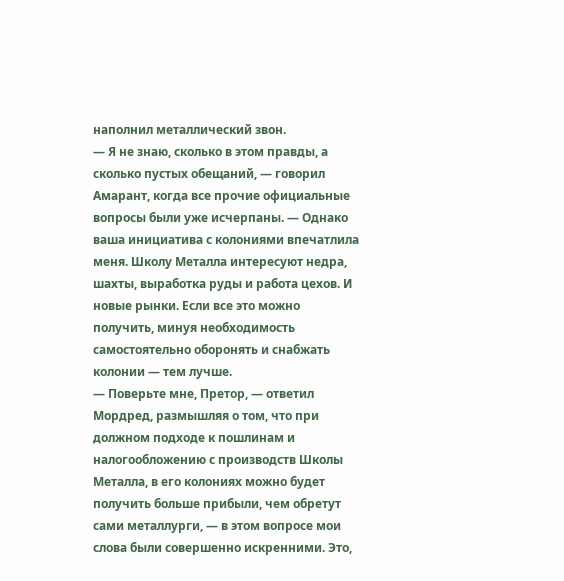наполнил металлический звон.
— Я не знаю, сколько в этом правды, а сколько пустых обещаний, — говорил Амарант, когда все прочие официальные вопросы были уже исчерпаны. — Однако ваша инициатива с колониями впечатлила меня. Школу Металла интересуют недра, шахты, выработка руды и работа цехов. И новые рынки. Если все это можно получить, минуя необходимость самостоятельно оборонять и снабжать колонии — тем лучше.
— Поверьте мне, Претор, — ответил Мордред, размышляя о том, что при должном подходе к пошлинам и налогообложению с производств Школы Металла, в его колониях можно будет получить больше прибыли, чем обретут сами металлурги, — в этом вопросе мои слова были совершенно искренними. Это,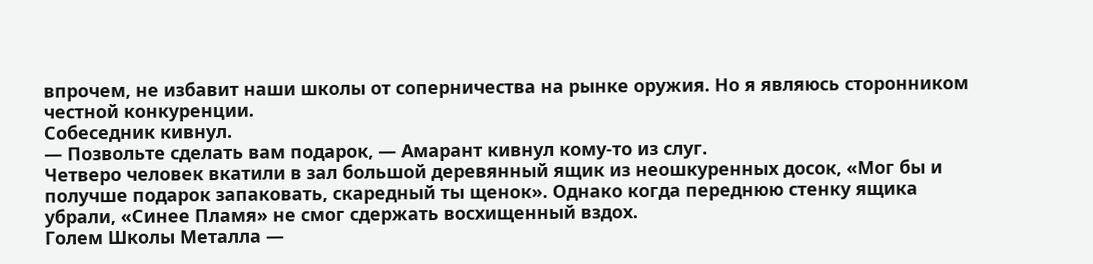впрочем, не избавит наши школы от соперничества на рынке оружия. Но я являюсь сторонником честной конкуренции.
Собеседник кивнул.
— Позвольте сделать вам подарок, — Амарант кивнул кому-то из слуг.
Четверо человек вкатили в зал большой деревянный ящик из неошкуренных досок, «Мог бы и получше подарок запаковать, скаредный ты щенок». Однако когда переднюю стенку ящика убрали, «Синее Пламя» не смог сдержать восхищенный вздох.
Голем Школы Металла —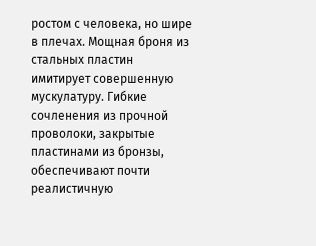ростом с человека, но шире в плечах. Мощная броня из стальных пластин имитирует совершенную мускулатуру. Гибкие сочленения из прочной проволоки, закрытые пластинами из бронзы, обеспечивают почти реалистичную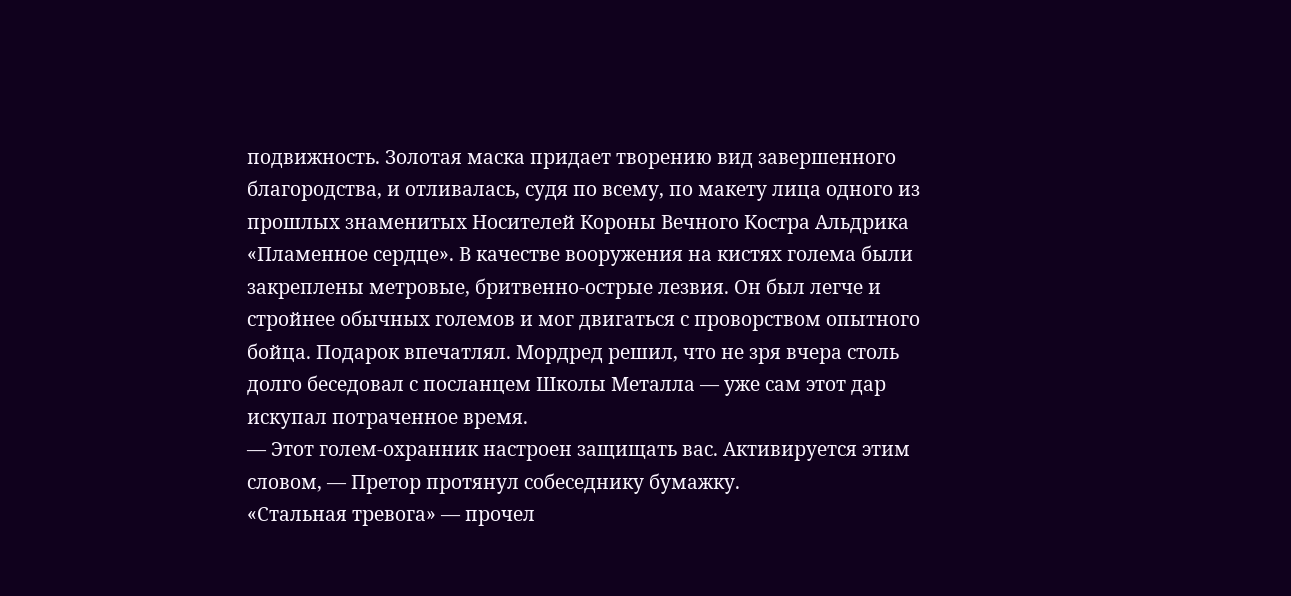подвижность. Золотая маска придает творению вид завершенного благородства, и отливалась, судя по всему, по макету лица одного из прошлых знаменитых Носителей Короны Вечного Костра Альдрика «Пламенное сердце». В качестве вооружения на кистях голема были закреплены метровые, бритвенно-острые лезвия. Он был легче и стройнее обычных големов и мог двигаться с проворством опытного бойца. Подарок впечатлял. Мордред решил, что не зря вчера столь долго беседовал с посланцем Школы Металла — уже сам этот дар искупал потраченное время.
— Этот голем-охранник настроен защищать вас. Активируется этим словом, — Претор протянул собеседнику бумажку.
«Стальная тревога» — прочел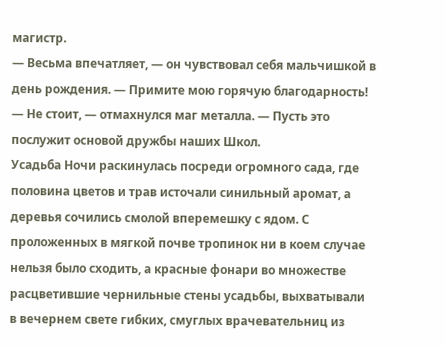магистр.
— Весьма впечатляет, — он чувствовал себя мальчишкой в день рождения. — Примите мою горячую благодарность!
— Не стоит, — отмахнулся маг металла. — Пусть это послужит основой дружбы наших Школ.
Усадьба Ночи раскинулась посреди огромного сада, где половина цветов и трав источали синильный аромат, а деревья сочились смолой вперемешку с ядом. С проложенных в мягкой почве тропинок ни в коем случае нельзя было сходить, а красные фонари во множестве расцветившие чернильные стены усадьбы, выхватывали в вечернем свете гибких, смуглых врачевательниц из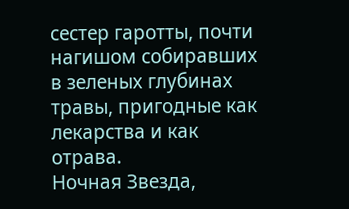сестер гаротты, почти нагишом собиравших в зеленых глубинах травы, пригодные как лекарства и как отрава.
Ночная Звезда,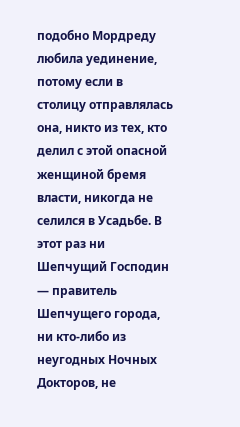подобно Мордреду любила уединение, потому если в столицу отправлялась она, никто из тех, кто делил с этой опасной женщиной бремя власти, никогда не селился в Усадьбе. В этот раз ни Шепчущий Господин — правитель Шепчущего города, ни кто-либо из неугодных Ночных Докторов, не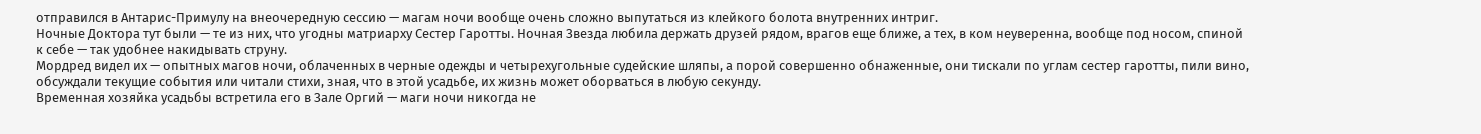отправился в Антарис-Примулу на внеочередную сессию — магам ночи вообще очень сложно выпутаться из клейкого болота внутренних интриг.
Ночные Доктора тут были — те из них, что угодны матриарху Сестер Гаротты. Ночная Звезда любила держать друзей рядом, врагов еще ближе, а тех, в ком неуверенна, вообще под носом, спиной к себе — так удобнее накидывать струну.
Мордред видел их — опытных магов ночи, облаченных в черные одежды и четырехугольные судейские шляпы, а порой совершенно обнаженные, они тискали по углам сестер гаротты, пили вино, обсуждали текущие события или читали стихи, зная, что в этой усадьбе, их жизнь может оборваться в любую секунду.
Временная хозяйка усадьбы встретила его в Зале Оргий — маги ночи никогда не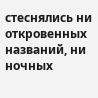стеснялись ни откровенных названий, ни ночных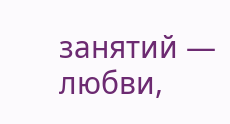занятий — любви,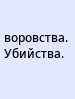воровства. Убийства.